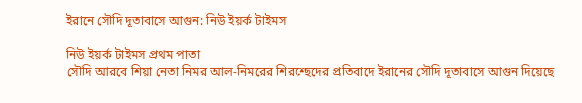ইরানে সৌদি দূতাবাসে আগুন: নিউ ইয়র্ক টাইমস

নিউ ইয়র্ক টাইমস প্রথম পাতা
সৌদি আরবে শিয়া নেতা নিমর আল-নিমরের শিরশ্ছেদের প্রতিবাদে ইরানের সৌদি দূতাবাসে আগুন দিয়েছে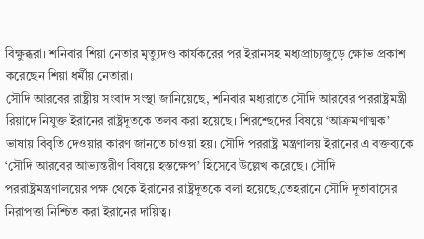বিক্ষুব্ধরা। শনিবার শিয়া নেতার মৃত্যুদণ্ড কার্যকরের পর ইরানসহ মধ্যপ্রাচ্যজুড়ে ক্ষোভ প্রকাশ করেছেন শিয়া ধর্মীয় নেতারা।
সৌদি আরবের রাষ্ট্রীয় সংবাদ সংস্থা জানিয়েছে, শনিবার মধ্যরাতে সৌদি আরবের পররাষ্ট্রমন্ত্রী রিয়াদে নিযুক্ত ইরানের রাষ্ট্রদূতকে তলব করা হয়েছে। শিরশ্ছেদের বিষয়ে ‘আক্রমণাত্মক’ ভাষায় বিবৃতি দেওয়ার কারণ জানতে চাওয়া হয়। সৌদি পররাষ্ট্র মন্ত্রণালয় ইরানের এ বক্তব্যকে ‘সৌদি আরবের আভ্যন্তরীণ বিষয়ে হস্তক্ষেপ’ হিসেবে উল্লেখ করেছে। সৌদি পররাষ্ট্রমন্ত্রণালয়ের পক্ষ থেকে ইরানের রাষ্ট্রদূতকে বলা হয়েছে,তেহরানে সৌদি দূতাবাসের নিরাপত্তা নিশ্চিত করা ইরানের দায়িত্ব।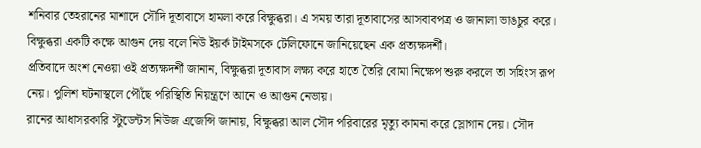শনিবার তেহরানের মাশাদে সৌদি দূতাবাসে হামলা করে বিক্ষুব্ধরা। এ সময় তারা দূতাবাসের আসবাবপত্র ও জানালা ভাঙচুর করে। বিক্ষুব্ধরা একটি কক্ষে আগুন দেয় বলে নিউ ইয়র্ক টাইমসকে টেলিফোনে জানিয়েছেন এক প্রত্যক্ষদর্শী।
প্রতিবাদে অংশ নেওয়া ওই প্রত্যক্ষদর্শী জানান, বিক্ষুব্ধরা দূতাবাস লক্ষ্য করে হাতে তৈরি বোমা নিক্ষেপ শুরু করলে তা সহিংস রূপ নেয়। পুলিশ ঘটনাস্থলে পৌঁছে পরিস্থিতি নিয়ন্ত্রণে আনে ও আগুন নেভায়।
রানের আধাসরকারি স্টুডেন্টস নিউজ এজেন্সি জানায়, বিক্ষুব্ধরা আল সৌদ পরিবারের মৃত্যু কামনা করে স্লোগান দেয়। সৌদ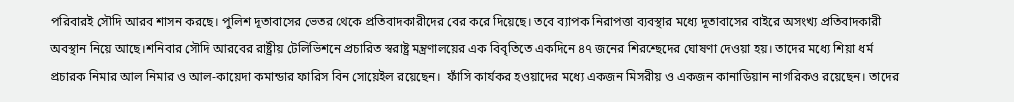পরিবারই সৌদি আরব শাসন করছে। পুলিশ দূতাবাসের ভেতর থেকে প্রতিবাদকারীদের বের করে দিয়েছে। তবে ব্যাপক নিরাপত্তা ব্যবস্থার মধ্যে দূতাবাসের বাইরে অসংখ্য প্রতিবাদকারী অবস্থান নিয়ে আছে।শনিবার সৌদি আরবের রাষ্ট্রীয় টেলিভিশনে প্রচারিত স্বরাষ্ট্র মন্ত্রণালয়ের এক বিবৃতিতে একদিনে ৪৭ জনের শিরশ্ছেদের ঘোষণা দেওয়া হয়। তাদের মধ্যে শিয়া ধর্ম প্রচারক নিমার আল নিমার ও আল-কায়েদা কমান্ডার ফারিস বিন সোয়েইল রয়েছেন।  ফাঁসি কার্যকর হওয়াদের মধ্যে একজন মিসরীয় ও একজন কানাডিয়ান নাগরিকও রয়েছেন। তাদের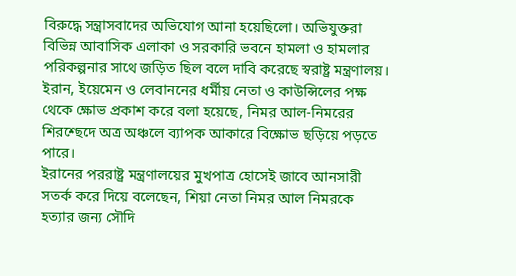বিরুদ্ধে সন্ত্রাসবাদের অভিযোগ আনা হয়েছিলো। অভিযুক্তরা বিভিন্ন আবাসিক এলাকা ও সরকারি ভবনে হামলা ও হামলার পরিকল্পনার সাথে জড়িত ছিল বলে দাবি করেছে স্বরাষ্ট্র মন্ত্রণালয়।
ইরান, ইয়েমেন ও লেবাননের ধর্মীয় নেতা ও কাউন্সিলের পক্ষ থেকে ক্ষোভ প্রকাশ করে বলা হয়েছে, নিমর আল-নিমরের শিরশ্ছেদে অত্র অঞ্চলে ব্যাপক আকারে বিক্ষোভ ছড়িয়ে পড়তে পারে।
ইরানের পররাষ্ট্র মন্ত্রণালয়ের মুখপাত্র হোসেই জাবে আনসারী সতর্ক করে দিয়ে বলেছেন, শিয়া নেতা নিমর আল নিমরকে হত্যার জন্য সৌদি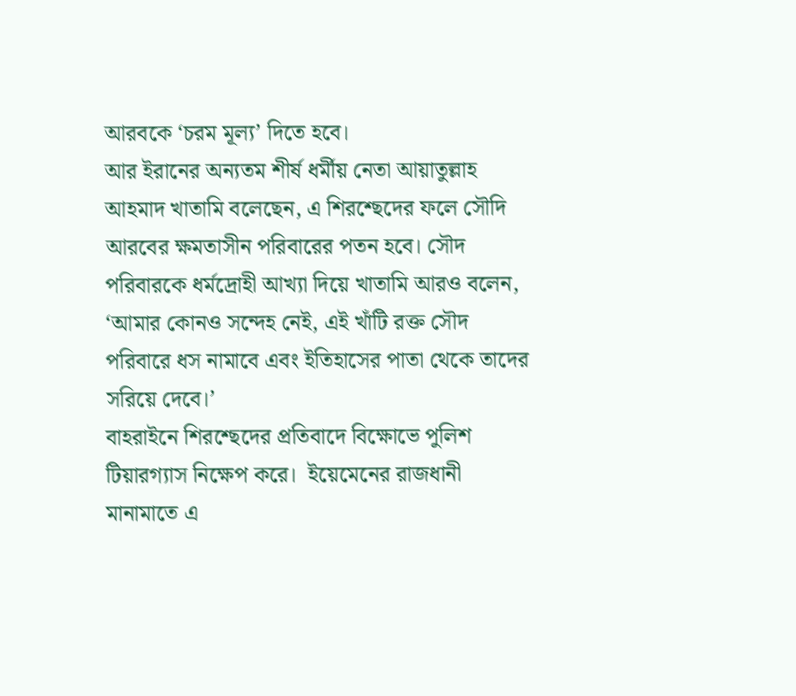আরবকে ‘চরম মূল্য’ দিতে হবে।
আর ইরানের অন্যতম শীর্ষ ধর্মীয় নেতা আয়াতুল্লাহ আহমাদ খাতামি বলেছেন, এ শিরশ্ছেদের ফলে সৌদি আরবের ক্ষমতাসীন পরিবারের পতন হবে। সৌদ পরিবারকে ধর্মদ্রোহী আখ্যা দিয়ে খাতামি আরও বলেন, ‘আমার কোনও সন্দেহ নেই, এই খাঁটি রক্ত সৌদ পরিবারে ধস নামাবে এবং ইতিহাসের পাতা থেকে তাদের সরিয়ে দেবে।’
বাহরাইনে শিরশ্ছেদের প্রতিবাদে বিক্ষোভে পুলিশ টিয়ারগ্যাস নিক্ষেপ করে।  ইয়েমেনের রাজধানী মানামাতে এ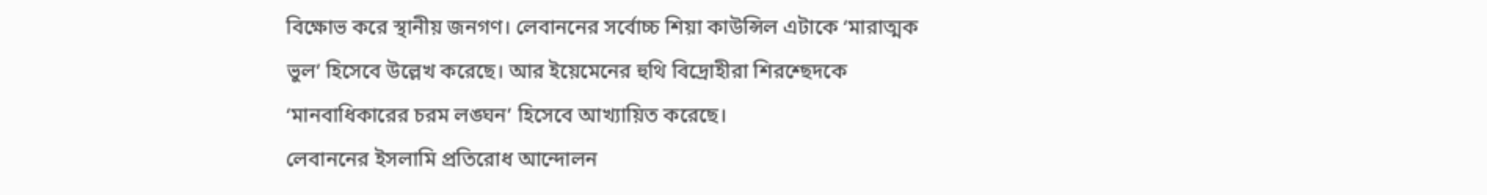বিক্ষোভ করে স্থানীয় জনগণ। লেবাননের সর্বোচ্চ শিয়া কাউন্সিল এটাকে ‘মারাত্মক ভুল’ হিসেবে উল্লেখ করেছে। আর ইয়েমেনের হুথি বিদ্রোহীরা শিরশ্ছেদকে ‘মানবাধিকারের চরম লঙ্ঘন’ হিসেবে আখ্যায়িত করেছে।
লেবাননের ইসলামি প্রতিরোধ আন্দোলন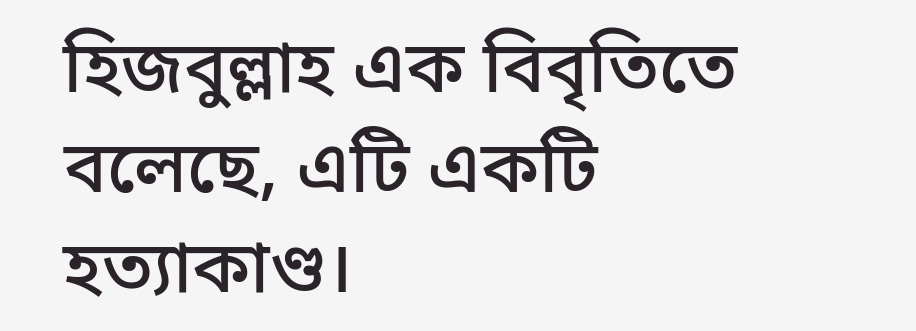হিজবুল্লাহ এক বিবৃতিতে বলেছে, এটি একটি হত্যাকাণ্ড।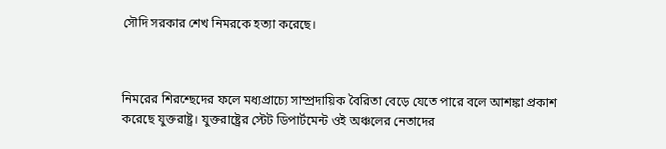সৌদি সরকার শেখ নিমরকে হত্যা করেছে।



নিমরের শিরশ্ছেদের ফলে মধ্যপ্রাচ্যে সাম্প্রদায়িক বৈরিতা বেড়ে যেতে পারে বলে আশঙ্কা প্রকাশ করেছে যুক্তরাষ্ট্র। যুক্তরাষ্ট্রের স্টেট ডিপার্টমেন্ট ওই অঞ্চলের নেতাদের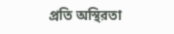প্রতি অস্থিরতা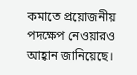কমাতে প্রয়োজনীয় পদক্ষেপ নেওয়ারও আহ্বান জানিয়েছে।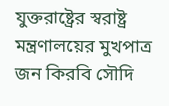যুক্তরাষ্ট্রের স্বরাষ্ট্র মন্ত্রণালয়ের মুখপাত্র জন কিরবি সৌদি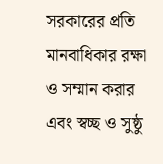সরকারের প্রতি মানবাধিকার রক্ষা ও সম্মান করার এবং স্বচ্ছ ও সুষ্ঠু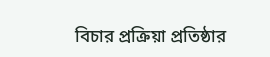বিচার প্রক্রিয়া প্রতিষ্ঠার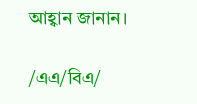আহ্বান জানান।

/এএ/বিএ/